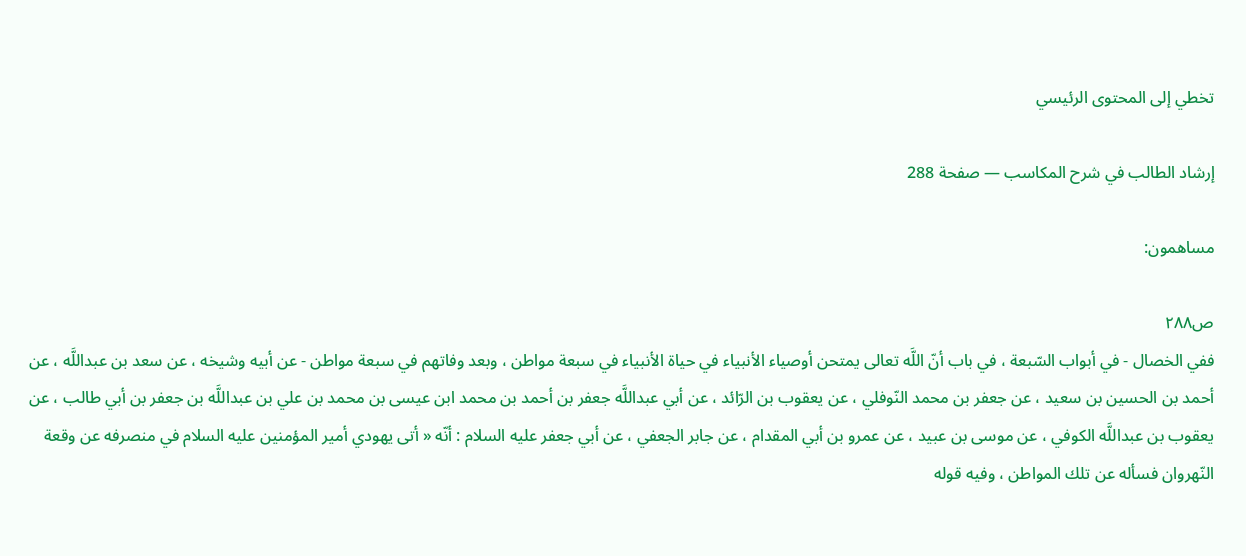تخطي إلى المحتوى الرئيسي

إرشاد الطالب في شرح المكاسب — صفحة 288

مساهمون:

ص٢٨٨
ففي الخصال - في أبواب السّبعة ، في باب أنّ اللَّه تعالى يمتحن أوصياء الأنبياء في حياة الأنبياء في سبعة مواطن ، وبعد وفاتهم في سبعة مواطن - عن أبيه وشيخه ، عن سعد بن عبداللَّه ، عن أحمد بن الحسين بن سعيد ، عن جعفر بن محمد النّوفلي ، عن يعقوب بن الرّائد ، عن أبي عبداللَّه جعفر بن أحمد بن محمد ابن عيسى بن محمد بن علي بن عبداللَّه بن جعفر بن أبي طالب ، عن يعقوب بن عبداللَّه الكوفي ، عن موسى بن عبيد ، عن عمرو بن أبي المقدام ، عن جابر الجعفي ، عن أبي جعفر عليه السلام : أنّه « أتى يهودي أمير المؤمنين عليه السلام في منصرفه عن وقعة النّهروان فسأله عن تلك المواطن ، وفيه قوله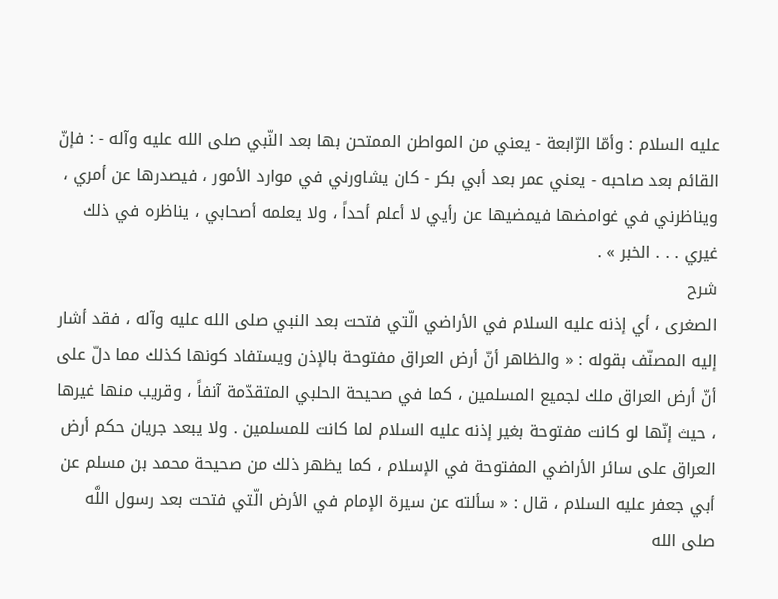عليه السلام : وأمّا الرّابعة - يعني من المواطن الممتحن بها بعد النّبي صلى الله عليه وآله - : فإنّ القائم بعد صاحبه - يعني عمر بعد أبي بكر - كان يشاورني في موارد الأمور ، فيصدرها عن أمري ، ويناظرني في غوامضها فيمضيها عن رأيي لا أعلم أحداً ، ولا يعلمه أصحابي ، يناظره في ذلك غيري . . . الخبر » .
شرح
الصغرى ، أي إذنه عليه السلام في الأراضي الّتي فتحت بعد النبي صلى الله عليه وآله ، فقد أشار إليه المصنّف بقوله : « والظاهر أنّ أرض العراق مفتوحة بالإذن ويستفاد كونها كذلك مما دلّ على أنّ أرض العراق ملك لجميع المسلمين ، كما في صحيحة الحلبي المتقدّمة آنفاً ، وقريب منها غيرها ، حيث إنّها لو كانت مفتوحة بغير إذنه عليه السلام لما كانت للمسلمين . ولا يبعد جريان حكم أرض العراق على سائر الأراضي المفتوحة في الإسلام ، كما يظهر ذلك من صحيحة محمد بن مسلم عن أبي جعفر عليه السلام ، قال : « سألته عن سيرة الإمام في الأرض الّتي فتحت بعد رسول اللَّه صلى الله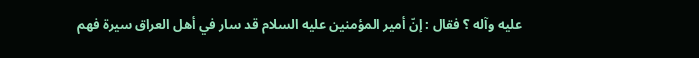عليه وآله ؟ فقال : إنّ أمير المؤمنين عليه السلام قد سار في أهل العراق سيرة فهم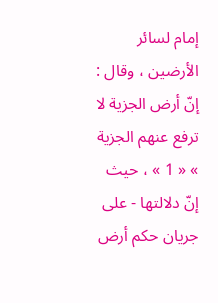إمام لسائر الأرضين ، وقال : إنّ أرض الجزية لا ترفع عنهم الجزية » « 1 » ، حيث إنّ دلالتها - على جريان حكم أرض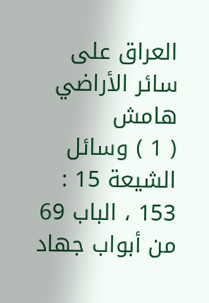العراق على سائر الأراضي
هامش
( 1 ) وسائل الشيعة 15 : 153 ، الباب 69 من أبواب جهاد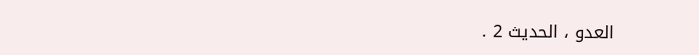العدو ، الحديث 2 .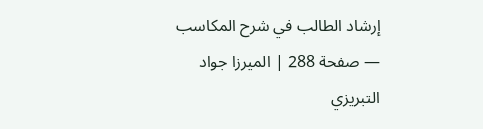إرشاد الطالب في شرح المكاسب — صفحة 288 | الميرزا جواد التبريزي